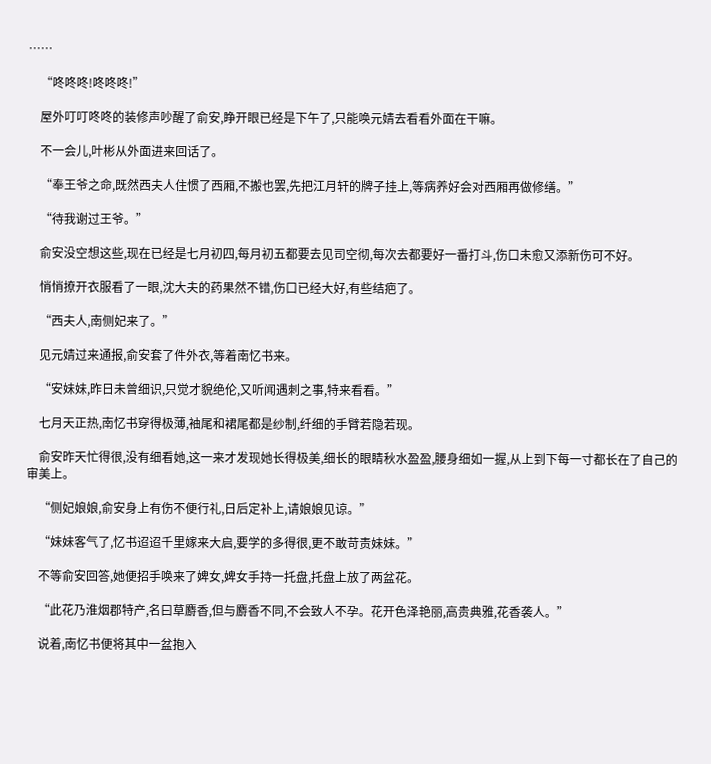……

    “咚咚咚!咚咚咚!”

    屋外叮叮咚咚的装修声吵醒了俞安,睁开眼已经是下午了,只能唤元婧去看看外面在干嘛。

    不一会儿,叶彬从外面进来回话了。

    “奉王爷之命,既然西夫人住惯了西厢,不搬也罢,先把江月轩的牌子挂上,等病养好会对西厢再做修缮。”

    “待我谢过王爷。”

    俞安没空想这些,现在已经是七月初四,每月初五都要去见司空彻,每次去都要好一番打斗,伤口未愈又添新伤可不好。

    悄悄撩开衣服看了一眼,沈大夫的药果然不错,伤口已经大好,有些结疤了。

    “西夫人,南侧妃来了。”

    见元婧过来通报,俞安套了件外衣,等着南忆书来。

    “安妹妹,昨日未曾细识,只觉才貌绝伦,又听闻遇刺之事,特来看看。”

    七月天正热,南忆书穿得极薄,袖尾和裙尾都是纱制,纤细的手臂若隐若现。

    俞安昨天忙得很,没有细看她,这一来才发现她长得极美,细长的眼睛秋水盈盈,腰身细如一握,从上到下每一寸都长在了自己的审美上。

    “侧妃娘娘,俞安身上有伤不便行礼,日后定补上,请娘娘见谅。”

    “妹妹客气了,忆书迢迢千里嫁来大启,要学的多得很,更不敢苛责妹妹。”

    不等俞安回答,她便招手唤来了婢女,婢女手持一托盘,托盘上放了两盆花。

    “此花乃淮烟郡特产,名曰草麝香,但与麝香不同,不会致人不孕。花开色泽艳丽,高贵典雅,花香袭人。”

    说着,南忆书便将其中一盆抱入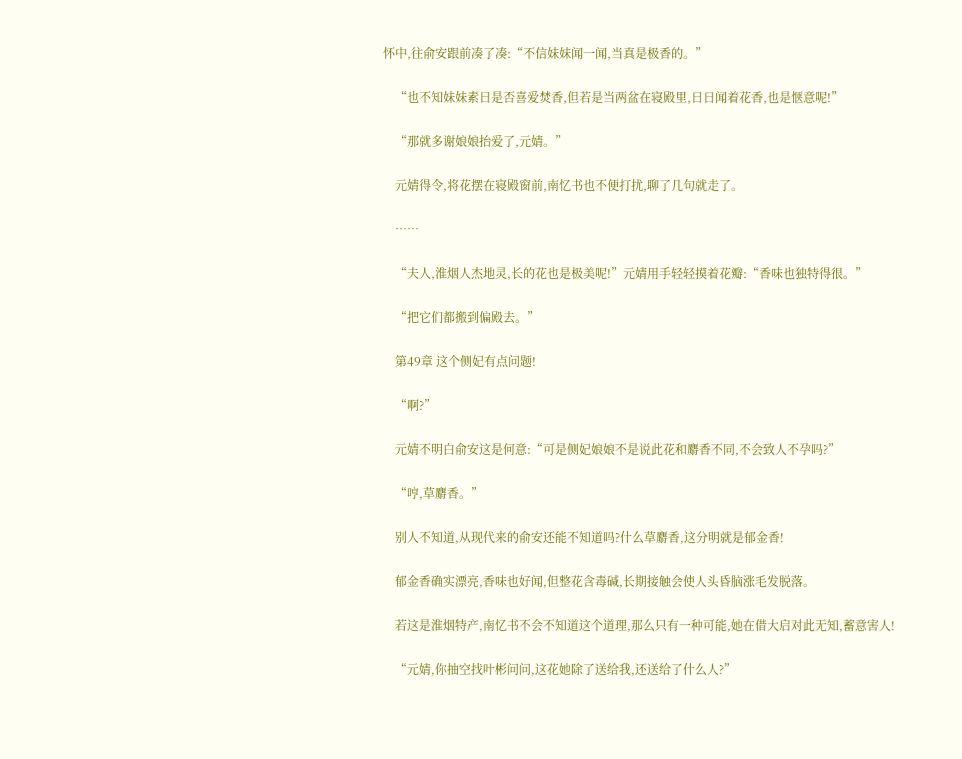怀中,往俞安跟前凑了凑:“不信妹妹闻一闻,当真是极香的。”

    “也不知妹妹素日是否喜爱焚香,但若是当两盆在寝殿里,日日闻着花香,也是惬意呢!”

    “那就多谢娘娘抬爱了,元婧。”

    元婧得令,将花摆在寝殿窗前,南忆书也不便打扰,聊了几句就走了。

    ……

    “夫人,淮烟人杰地灵,长的花也是极美呢!”元婧用手轻轻摸着花瓣:“香味也独特得很。”

    “把它们都搬到偏殿去。”

    第49章 这个侧妃有点问题!

    “啊?”

    元婧不明白俞安这是何意:“可是侧妃娘娘不是说此花和麝香不同,不会致人不孕吗?”

    “哼,草麝香。”

    别人不知道,从现代来的俞安还能不知道吗?什么草麝香,这分明就是郁金香!

    郁金香确实漂亮,香味也好闻,但整花含毒碱,长期接触会使人头昏脑涨毛发脱落。

    若这是淮烟特产,南忆书不会不知道这个道理,那么只有一种可能,她在借大启对此无知,蓄意害人!

    “元婧,你抽空找叶彬问问,这花她除了送给我,还送给了什么人?”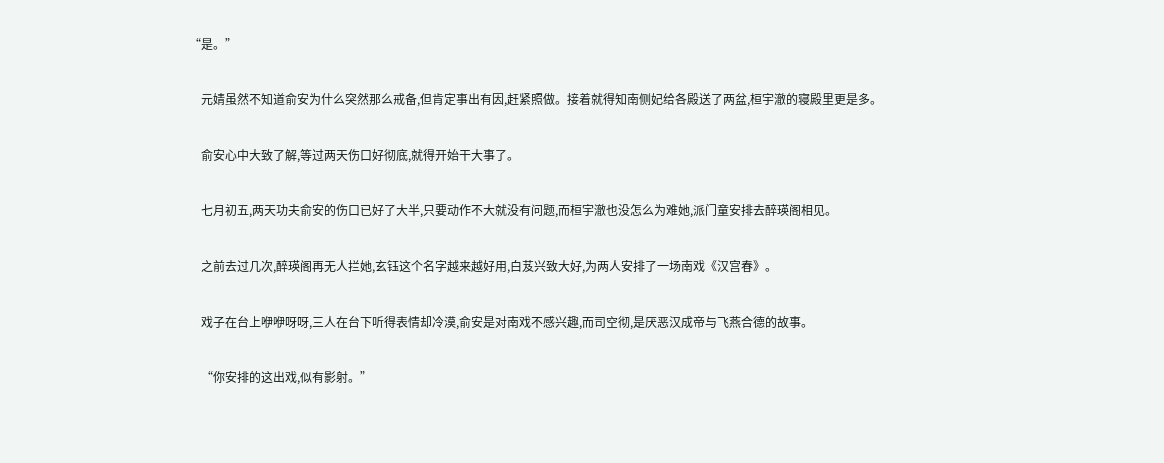“是。”

    元婧虽然不知道俞安为什么突然那么戒备,但肯定事出有因,赶紧照做。接着就得知南侧妃给各殿送了两盆,桓宇澈的寝殿里更是多。

    俞安心中大致了解,等过两天伤口好彻底,就得开始干大事了。

    七月初五,两天功夫俞安的伤口已好了大半,只要动作不大就没有问题,而桓宇澈也没怎么为难她,派门童安排去醉瑛阁相见。

    之前去过几次,醉瑛阁再无人拦她,玄钰这个名字越来越好用,白芨兴致大好,为两人安排了一场南戏《汉宫春》。

    戏子在台上咿咿呀呀,三人在台下听得表情却冷漠,俞安是对南戏不感兴趣,而司空彻,是厌恶汉成帝与飞燕合德的故事。

    “你安排的这出戏,似有影射。”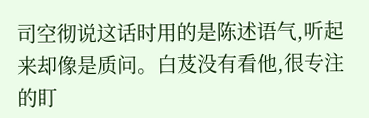司空彻说这话时用的是陈述语气,听起来却像是质问。白芨没有看他,很专注的盯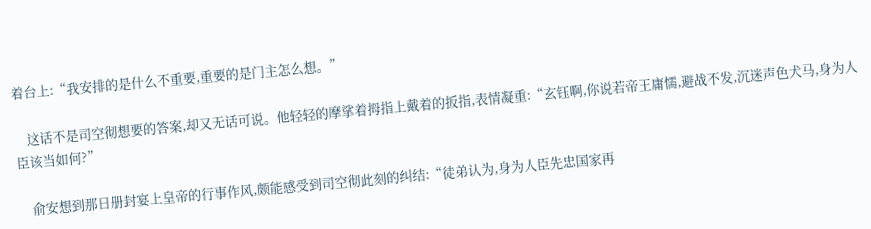着台上:“我安排的是什么不重要,重要的是门主怎么想。”

    这话不是司空彻想要的答案,却又无话可说。他轻轻的摩挲着拇指上戴着的扳指,表情凝重:“玄钰啊,你说若帝王庸懦,避战不发,沉迷声色犬马,身为人臣该当如何?”

    俞安想到那日册封宴上皇帝的行事作风,颇能感受到司空彻此刻的纠结:“徒弟认为,身为人臣先忠国家再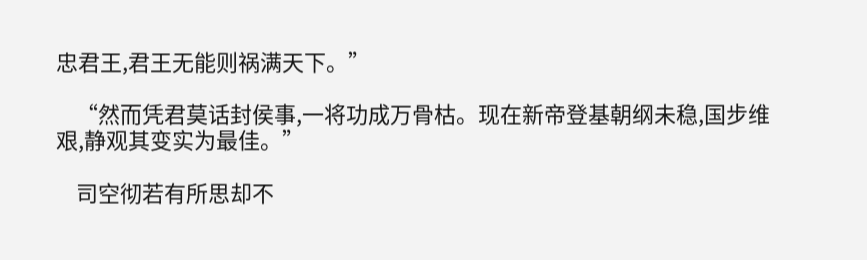忠君王,君王无能则祸满天下。”

    “然而凭君莫话封侯事,一将功成万骨枯。现在新帝登基朝纲未稳,国步维艰,静观其变实为最佳。”

    司空彻若有所思却不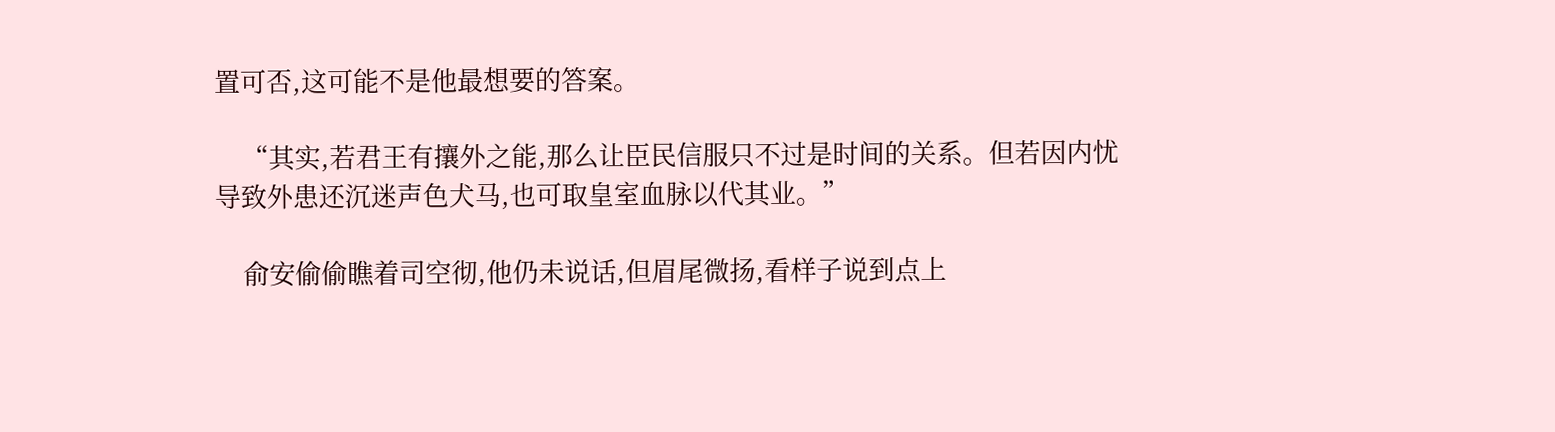置可否,这可能不是他最想要的答案。

    “其实,若君王有攘外之能,那么让臣民信服只不过是时间的关系。但若因内忧导致外患还沉迷声色犬马,也可取皇室血脉以代其业。”

    俞安偷偷瞧着司空彻,他仍未说话,但眉尾微扬,看样子说到点上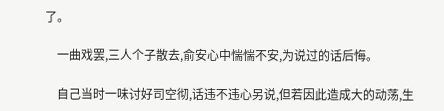了。

    一曲戏罢,三人个子散去,俞安心中惴惴不安,为说过的话后悔。

    自己当时一味讨好司空彻,话违不违心另说,但若因此造成大的动荡,生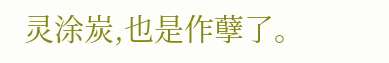灵涂炭,也是作孽了。